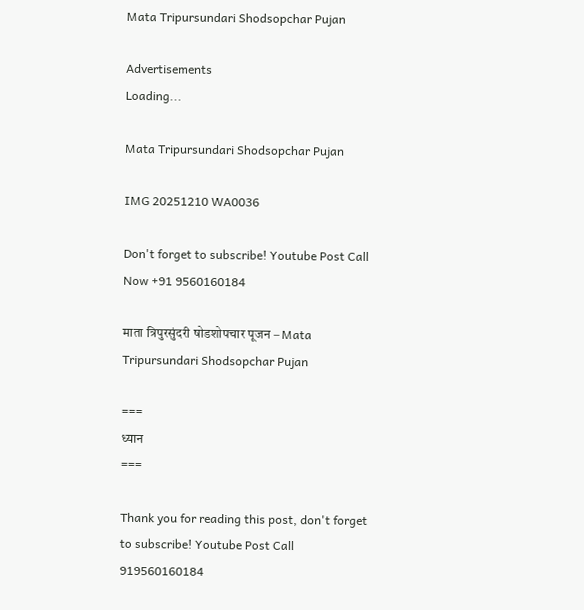Mata Tripursundari Shodsopchar Pujan

Advertisements
Loading...

Mata Tripursundari Shodsopchar Pujan

IMG 20251210 WA0036

Don't forget to subscribe! Youtube Post Call Now +91 9560160184

माता त्रिपुरसुंदरी षोडशोपचार पूजन – Mata Tripursundari Shodsopchar Pujan

===
ध्यान
===

Thank you for reading this post, don't forget to subscribe! Youtube Post Call 919560160184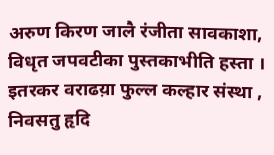अरुण किरण जालै रंजीता सावकाशा,
विधृत जपवटीका पुस्तकाभीति हस्ता ।
इतरकर वराढय़ा फुल्ल कल्हार संस्था ,
निवसतु हृदि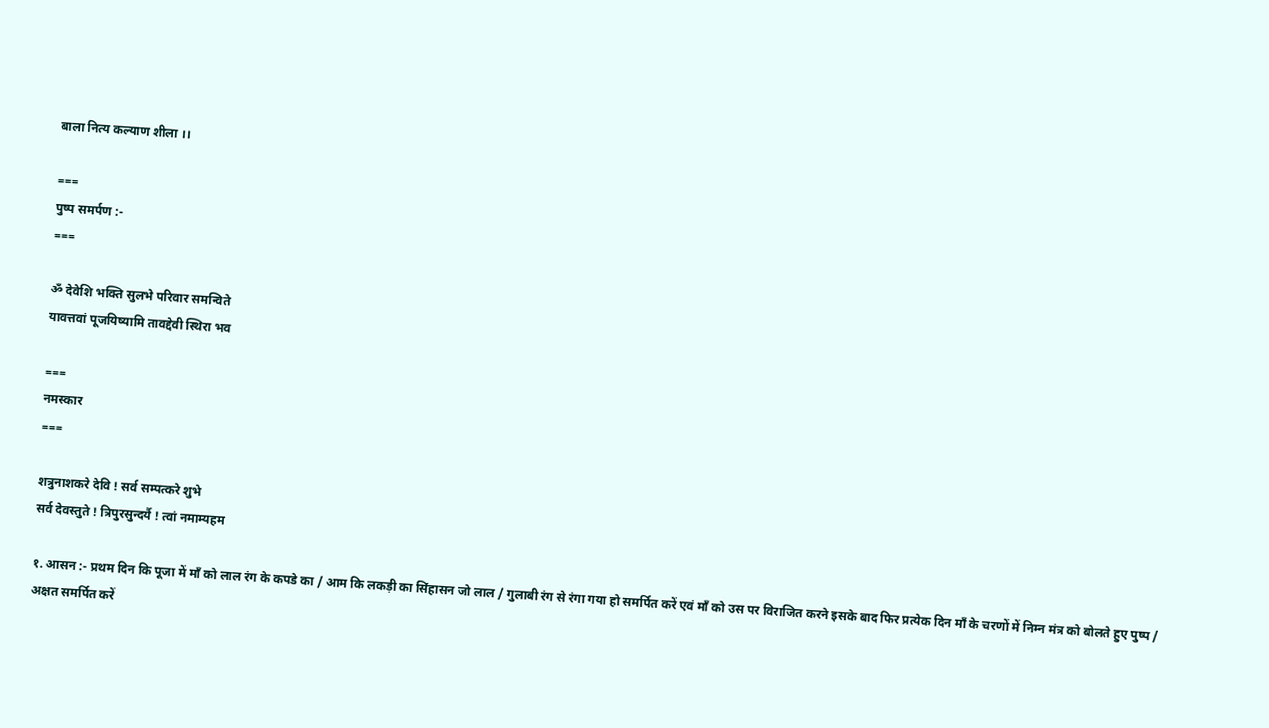बाला नित्य कल्याण शीला ।।

===
पुष्प समर्पण :-
===

ॐ देवेशि भक्ति सुलभे परिवार समन्विते
यावत्तवां पूजयिष्यामि तावद्देवी स्थिरा भव

===
नमस्कार
===

शत्रुनाशकरे देवि ! सर्व सम्पत्करे शुभे
सर्व देवस्तुते ! त्रिपुरसुन्दर्यै ! त्वां नमाम्यहम

१. आसन :- प्रथम दिन कि पूजा में माँ को लाल रंग के कपडे का / आम कि लकड़ी का सिंहासन जो लाल / गुलाबी रंग से रंगा गया हो समर्पित करें एवं माँ को उस पर विराजित करने इसके बाद फिर प्रत्येक दिन माँ के चरणों में निम्न मंत्र को बोलते हुए पुष्प / अक्षत समर्पित करें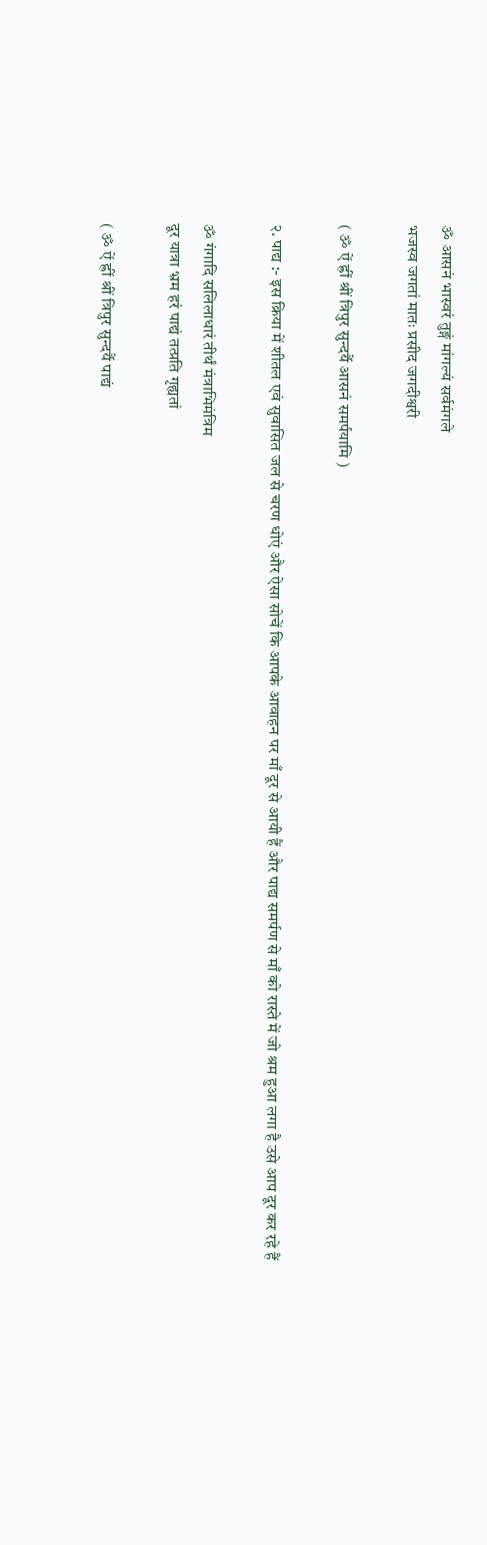ॐ आसनं भास्वरं तुङ्गं मांगल्यं सर्वमंगले
भजस्व जगतां मातः प्रसीद जगदीश्वरी

( ॐ ऐं ह्रीं श्रीं त्रिपुर सुन्दर्यै आसनं समर्पयामि )

२. पाद्य :- इस क्रिया में शीतल एवं सुवासित जल से चरण धोएं और ऐसा सोचें कि आपके आवाहन पर माँ दूर से आयी हैं और पाद्य समर्पण से माँ को रास्ते में जो श्रम हुआ लगा है उसे आप दूर कर रहे हैं

ॐ गंगादि सलिलाधारं तीर्थं मंत्राभिमंत्रिम
दूर यात्रा भ्रम हरं पाद्यं तत्प्रति गृह्यतां

( ॐ ऐं ह्रीं श्रीं त्रिपुर सुन्दर्यै पाद्यं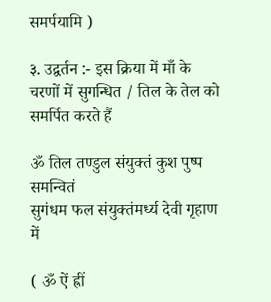समर्पयामि )

३. उद्वर्तन :- इस क्रिया में माँ के चरणों में सुगन्धित / तिल के तेल को समर्पित करते हैं

ॐ तिल तण्डुल संयुक्तं कुश पुष्प समन्वितं
सुगंधम फल संयुक्तंमर्ध्य देवी गृहाण में

( ॐ ऐं ह्रीं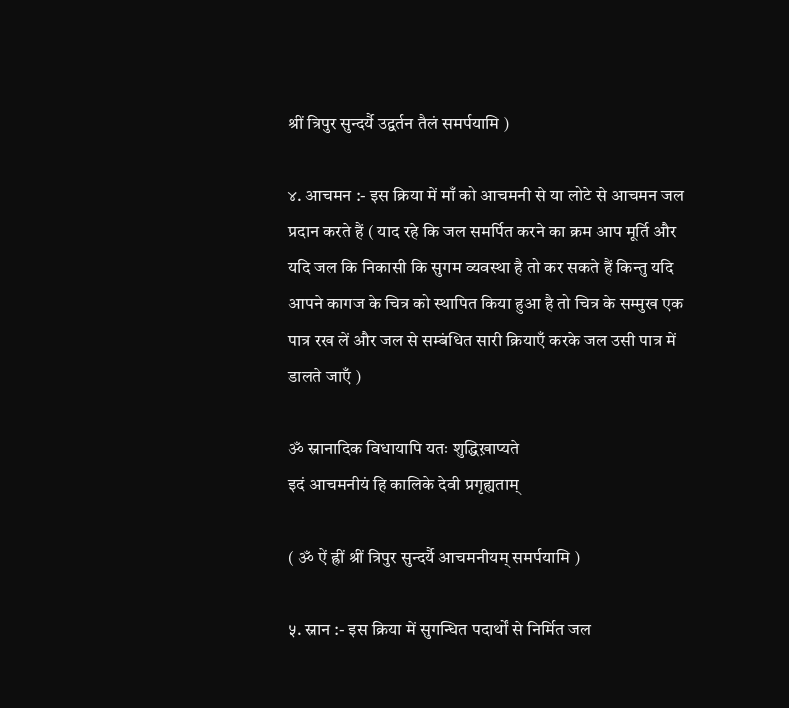श्रीं त्रिपुर सुन्दर्यै उद्वर्तन तैलं समर्पयामि )

४. आचमन :- इस क्रिया में माँ को आचमनी से या लोटे से आचमन जल प्रदान करते हैं ( याद रहे कि जल समर्पित करने का क्रम आप मूर्ति और यदि जल कि निकासी कि सुगम व्यवस्था है तो कर सकते हैं किन्तु यदि आपने कागज के चित्र को स्थापित किया हुआ है तो चित्र के सम्मुख एक पात्र रख लें और जल से सम्बंधित सारी क्रियाएँ करके जल उसी पात्र में डालते जाएँ )

ॐ स्नानादिक विधायापि यतः शुद्धिख़ाप्यते
इदं आचमनीयं हि कालिके देवी प्रगृह्यताम्

( ॐ ऐं ह्रीं श्रीं त्रिपुर सुन्दर्यै आचमनीयम् समर्पयामि )

५. स्नान :- इस क्रिया में सुगन्धित पदार्थों से निर्मित जल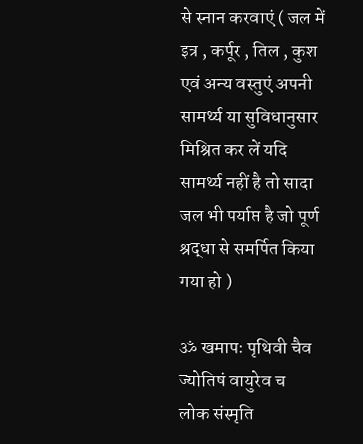से स्नान करवाएं ( जल में इत्र , कर्पूर , तिल , कुश एवं अन्य वस्तुएं अपनी सामर्थ्य या सुविधानुसार मिश्रित कर लें यदि सामर्थ्य नहीं है तो सादा जल भी पर्याप्त है जो पूर्ण श्रद्धा से समर्पित किया गया हो )

ॐ खमापः पृथिवी चैव ज्योतिषं वायुरेव च
लोक संस्मृति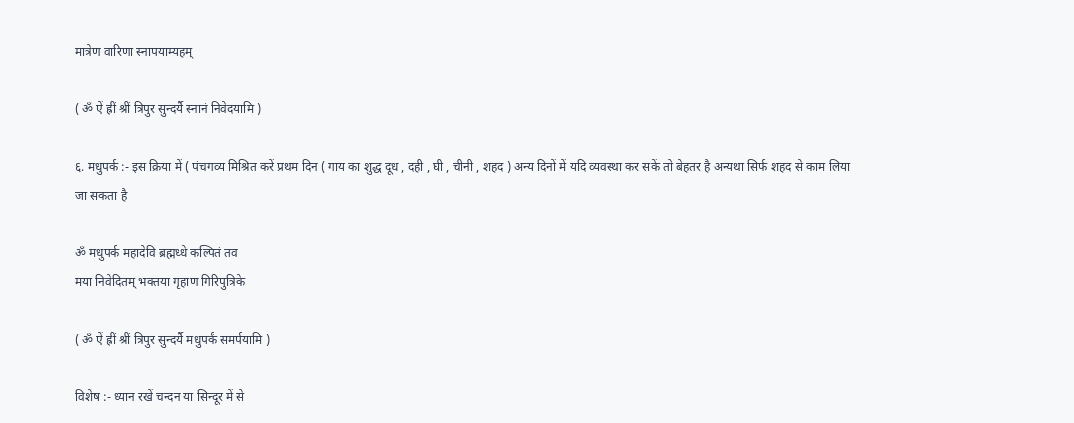मात्रेण वारिणा स्नापयाम्यहम्

( ॐ ऐं ह्रीं श्रीं त्रिपुर सुन्दर्यै स्नानं निवेदयामि )

६. मधुपर्क :- इस क्रिया में ( पंचगव्य मिश्रित करें प्रथम दिन ( गाय का शुद्ध दूध , दही , घी , चीनी , शहद ) अन्य दिनों में यदि व्यवस्था कर सकें तो बेहतर है अन्यथा सिर्फ शहद से काम लिया जा सकता है

ॐ मधुपर्क महादेवि ब्रह्मध्धे कल्पितं तव
मया निवेदितम् भक्तया गृहाण गिरिपुत्रिके

( ॐ ऐं ह्रीं श्रीं त्रिपुर सुन्दर्यै मधुपर्कं समर्पयामि )

विशेष :- ध्यान रखें चन्दन या सिन्दूर में से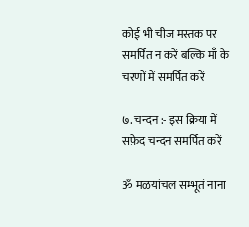कोई भी चीज मस्तक पर समर्पित न करें बल्कि माँ के चरणों में समर्पित करें

७. चन्दन :- इस क्रिया में सफ़ेद चन्दन समर्पित करें

ॐ मळयांचल सम्भूतं नाना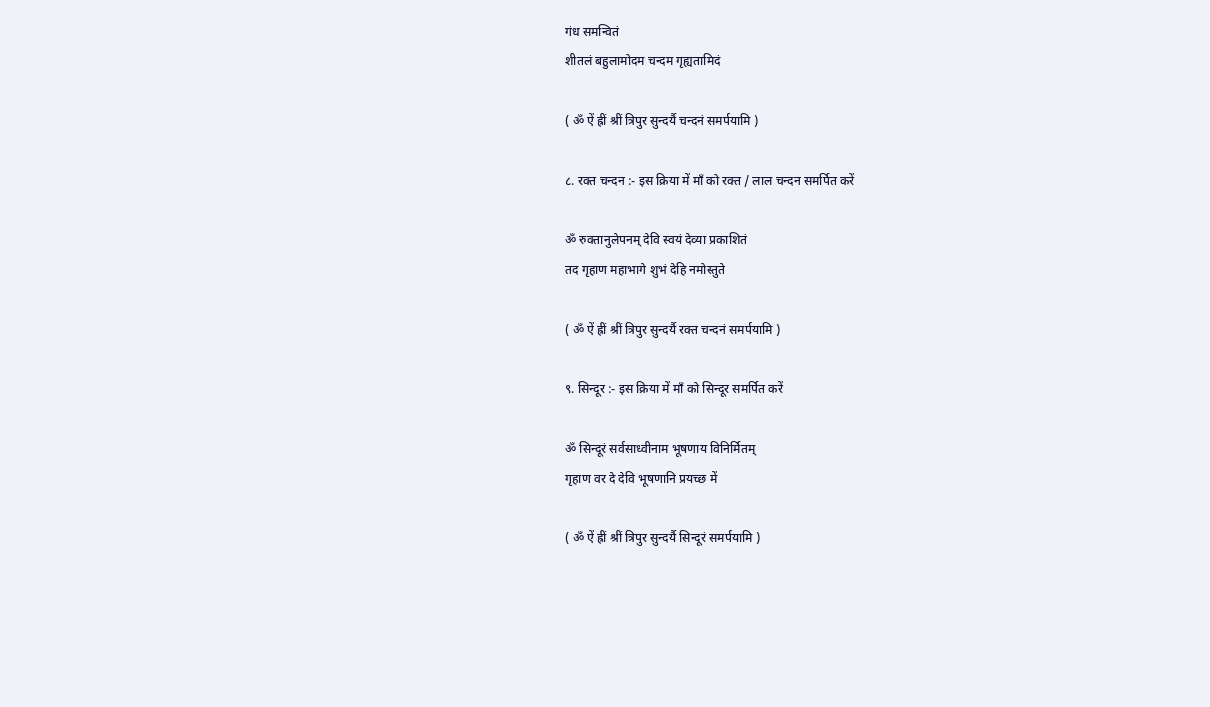गंध समन्वितं
शीतलं बहुलामोदम चन्दम गृह्यतामिदं

( ॐ ऐं ह्रीं श्रीं त्रिपुर सुन्दर्यै चन्दनं समर्पयामि )

८. रक्त चन्दन :- इस क्रिया में माँ को रक्त / लाल चन्दन समर्पित करें

ॐ रुक्तानुलेपनम् देवि स्वयं देव्या प्रकाशितं
तद गृहाण महाभागे शुभं देहि नमोस्तुते

( ॐ ऐं ह्रीं श्रीं त्रिपुर सुन्दर्यै रक्त चन्दनं समर्पयामि )

९. सिन्दूर :- इस क्रिया में माँ को सिन्दूर समर्पित करें

ॐ सिन्दूरं सर्वसाध्वीनाम भूषणाय विनिर्मितम्
गृहाण वर दे देवि भूषणानि प्रयच्छ में

( ॐ ऐं ह्रीं श्रीं त्रिपुर सुन्दर्यै सिन्दूरं समर्पयामि )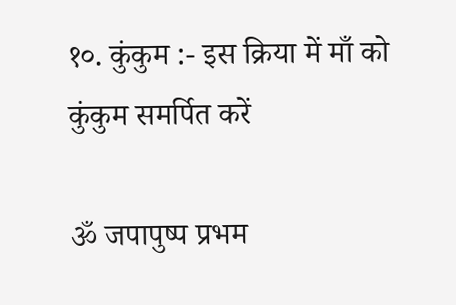१०. कुंकुम :- इस क्रिया में माँ को कुंकुम समर्पित करें

ॐ जपापुष्प प्रभम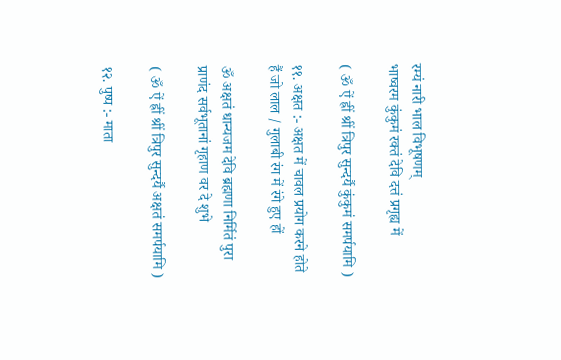रम्यं नारी भाल विभूषणम्
भाष्वरम कुंकुमं रक्तं देवि दत्तं प्रगृह्य में

( ॐ ऐं ह्रीं श्रीं त्रिपुर सुन्दर्यै कुंकुमं समर्पयामि )

११. अक्षत :- अक्षत में चावल प्रयोग करने होते हैं जो लाल / गुलाबी रंग में रंगे हुए हों

ॐ अक्षतं धान्यजम देवि ब्रह्मणा निर्मितं पुरा
प्राणंद सर्वभूतानां गृहाण वर दे शुभे

( ॐ ऐं ह्रीं श्रीं त्रिपुर सुन्दर्यै अक्षतं समर्पयामि )

१२. पुष्प :- माता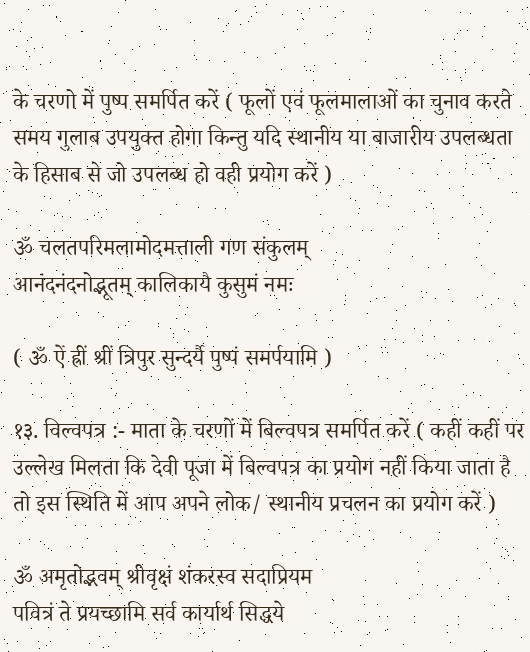के चरणो में पुष्प समर्पित करें ( फूलों एवं फूलमालाओं का चुनाव करते समय गुलाब उपयुक्त होगा किन्तु यदि स्थानीय या बाजारीय उपलब्धता के हिसाब से जो उपलब्ध हो वही प्रयोग करें )

ॐ चलतपरिमलामोदमत्ताली गण संकुलम्
आनंदनंदनोद्भूतम् कालिकायै कुसुमं नमः

( ॐ ऐं ह्रीं श्रीं त्रिपुर सुन्दर्यै पुष्पं समर्पयामि )

१३. विल्वपत्र :- माता के चरणों में बिल्वपत्र समर्पित करें ( कहीं कहीं पर उल्लेख मिलता कि देवी पूजा में बिल्वपत्र का प्रयोग नहीं किया जाता है तो इस स्थिति में आप अपने लोक/ स्थानीय प्रचलन का प्रयोग करें )

ॐ अमृतोद्भवम् श्रीवृक्षं शंकरस्व सदाप्रियम
पवित्रं ते प्रयच्छामि सर्व कार्यार्थ सिद्धये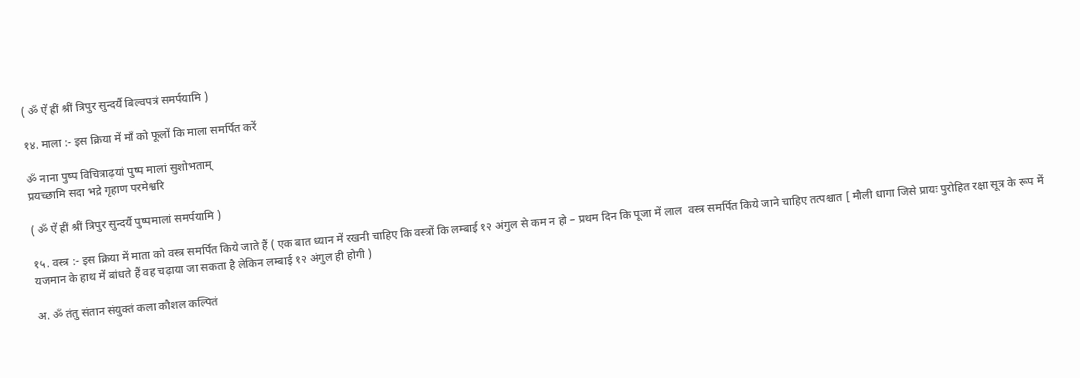( ॐ ऐं ह्रीं श्रीं त्रिपुर सुन्दर्यै बिल्वपत्रं समर्पयामि )

१४. माला :- इस क्रिया में माँ को फूलों कि माला समर्पित करें

ॐ नाना पुष्प विचित्राढ़यां पुष्प मालां सुशोभताम्
प्रयच्छामि सदा भद्रे गृहाण परमेश्वरि

( ॐ ऐं ह्रीं श्रीं त्रिपुर सुन्दर्यै पुष्पमालां समर्पयामि )

१५. वस्त्र :- इस क्रिया में माता को वस्त्र समर्पित किये जाते हैं ( एक बात ध्यान में रखनी चाहिए कि वस्त्रों कि लम्बाई १२ अंगुल से कम न हो – प्रथम दिन कि पूजा में लाल  वस्त्र समर्पित किये जाने चाहिए तत्पश्चात [ मौली धागा जिसे प्रायः पुरोहित रक्षा सूत्र के रूप में यजमान के हाथ में बांधते हैं वह चढ़ाया जा सकता है लेकिन लम्बाई १२ अंगुल ही होगी )

अ. ॐ तंतु संतान संयुक्तं कला कौशल कल्पितं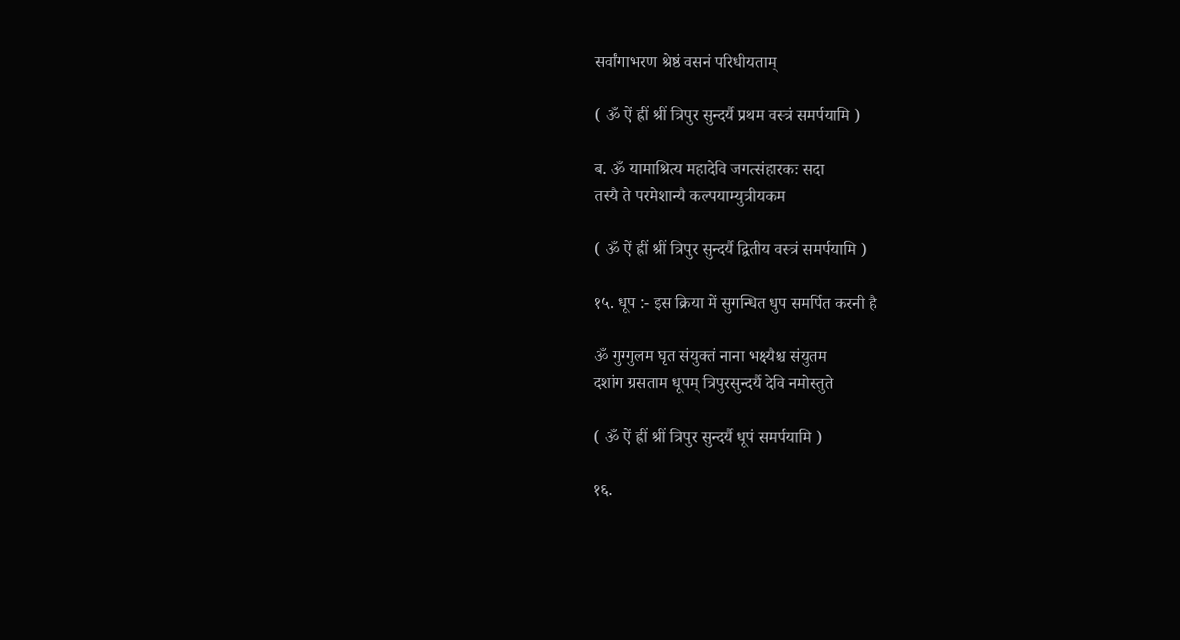सर्वांगाभरण श्रेष्ठं वसनं परिधीयताम्

( ॐ ऐं ह्रीं श्रीं त्रिपुर सुन्दर्यै प्रथम वस्त्रं समर्पयामि )

ब. ॐ यामाश्रित्य महादेवि जगत्संहारकः सदा
तस्यै ते परमेशान्यै कल्पयाम्युत्रीयकम

( ॐ ऐं ह्रीं श्रीं त्रिपुर सुन्दर्यै द्वितीय वस्त्रं समर्पयामि )

१५. धूप :- इस क्रिया में सुगन्धित धुप समर्पित करनी है

ॐ गुग्गुलम घृत संयुक्तं नाना भक्ष्यैश्च संयुतम
दशांग ग्रसताम धूपम् त्रिपुरसुन्दर्यै देवि नमोस्तुते

( ॐ ऐं ह्रीं श्रीं त्रिपुर सुन्दर्यै धूपं समर्पयामि )

१६.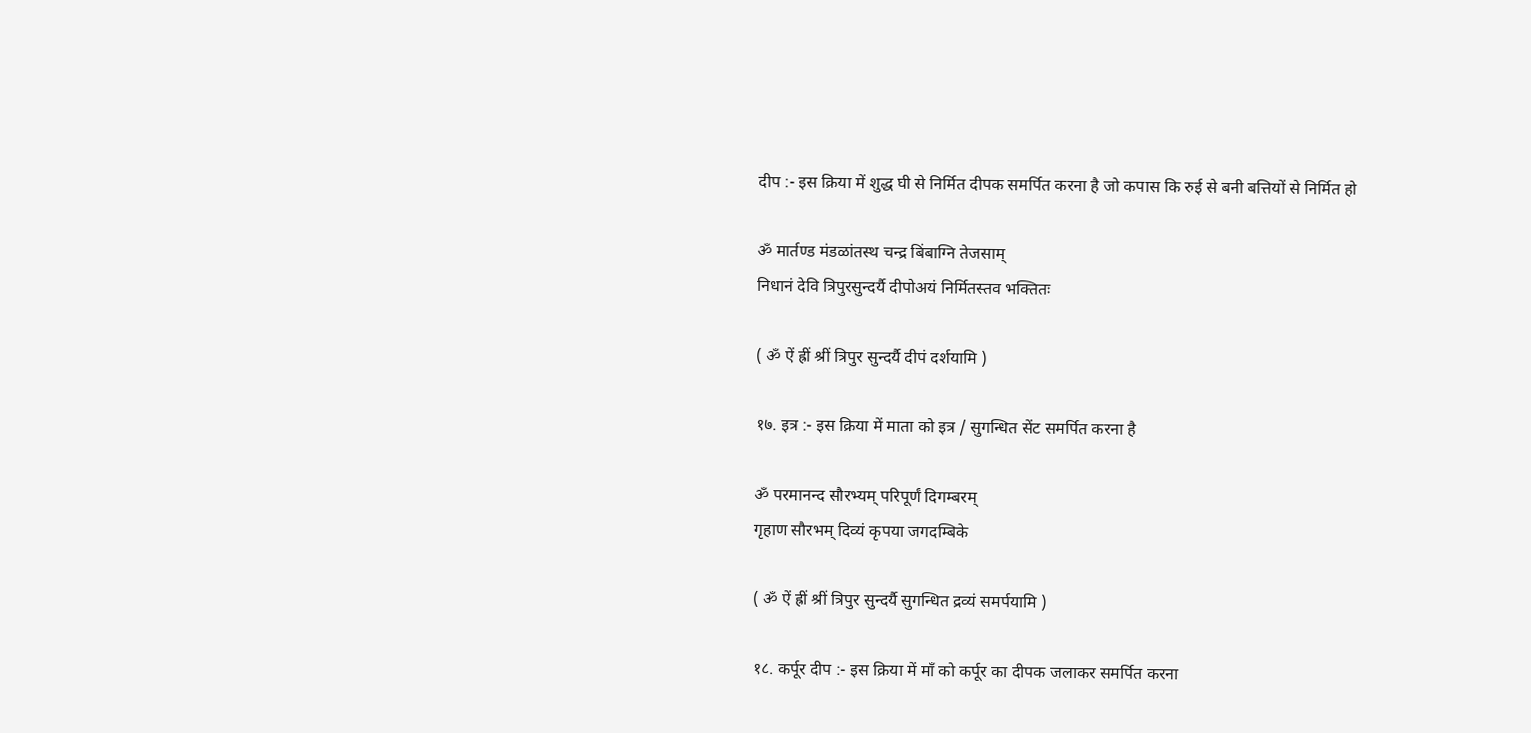दीप :- इस क्रिया में शुद्ध घी से निर्मित दीपक समर्पित करना है जो कपास कि रुई से बनी बत्तियों से निर्मित हो

ॐ मार्तण्ड मंडळांतस्थ चन्द्र बिंबाग्नि तेजसाम्
निधानं देवि त्रिपुरसुन्दर्यै दीपोअयं निर्मितस्तव भक्तितः

( ॐ ऐं ह्रीं श्रीं त्रिपुर सुन्दर्यै दीपं दर्शयामि )

१७. इत्र :- इस क्रिया में माता को इत्र / सुगन्धित सेंट समर्पित करना है

ॐ परमानन्द सौरभ्यम् परिपूर्णं दिगम्बरम्
गृहाण सौरभम् दिव्यं कृपया जगदम्बिके

( ॐ ऐं ह्रीं श्रीं त्रिपुर सुन्दर्यै सुगन्धित द्रव्यं समर्पयामि )

१८. कर्पूर दीप :- इस क्रिया में माँ को कर्पूर का दीपक जलाकर समर्पित करना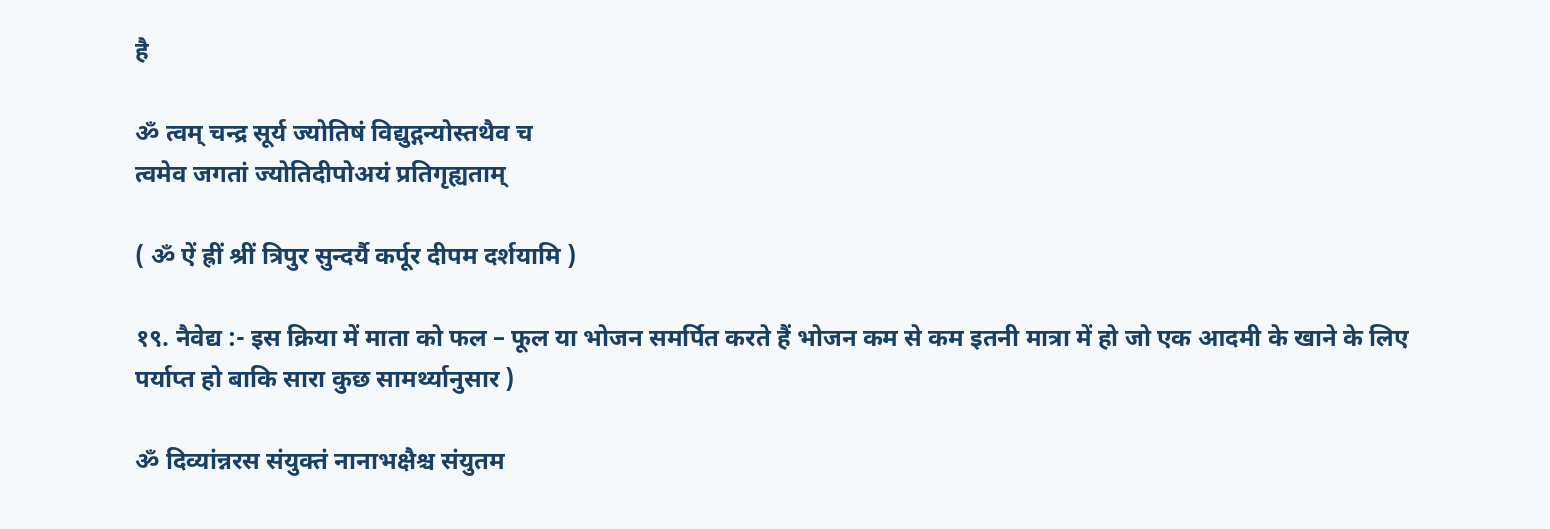है

ॐ त्वम् चन्द्र सूर्य ज्योतिषं विद्युद्गन्योस्तथैव च
त्वमेव जगतां ज्योतिदीपोअयं प्रतिगृह्यताम्

( ॐ ऐं ह्रीं श्रीं त्रिपुर सुन्दर्यै कर्पूर दीपम दर्शयामि )

१९. नैवेद्य :- इस क्रिया में माता को फल – फूल या भोजन समर्पित करते हैं भोजन कम से कम इतनी मात्रा में हो जो एक आदमी के खाने के लिए पर्याप्त हो बाकि सारा कुछ सामर्थ्यानुसार )

ॐ दिव्यांन्नरस संयुक्तं नानाभक्षैश्च संयुतम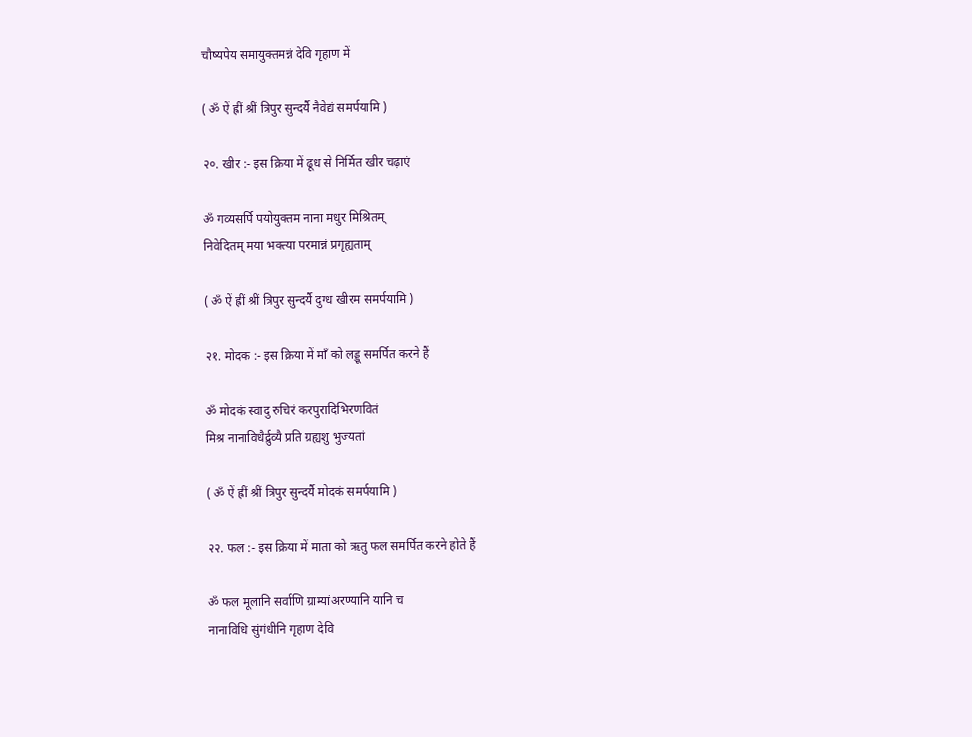चौष्यपेय समायुक्तमन्नं देवि गृहाण में

( ॐ ऐं ह्रीं श्रीं त्रिपुर सुन्दर्यै नैवेद्यं समर्पयामि )

२०. खीर :- इस क्रिया में ढूध से निर्मित खीर चढ़ाएं

ॐ गव्यसर्पि पयोयुक्तम नाना मधुर मिश्रितम्
निवेदितम् मया भक्त्या परमान्नं प्रगृह्यताम्

( ॐ ऐं ह्रीं श्रीं त्रिपुर सुन्दर्यै दुग्ध खीरम समर्पयामि )

२१. मोदक :- इस क्रिया में माँ को लड्डू समर्पित करने हैं

ॐ मोदकं स्वादु रुचिरं करपुरादिभिरणवितं
मिश्र नानाविधैर्द्रुव्यै प्रति ग्रह्यशु भुज्यतां

( ॐ ऐं ह्रीं श्रीं त्रिपुर सुन्दर्यै मोदकं समर्पयामि )

२२. फल :- इस क्रिया में माता को ऋतु फल समर्पित करने होते हैं

ॐ फल मूलानि सर्वाणि ग्राम्यांअरण्यानि यानि च
नानाविधि सुंगंधीनि गृहाण देवि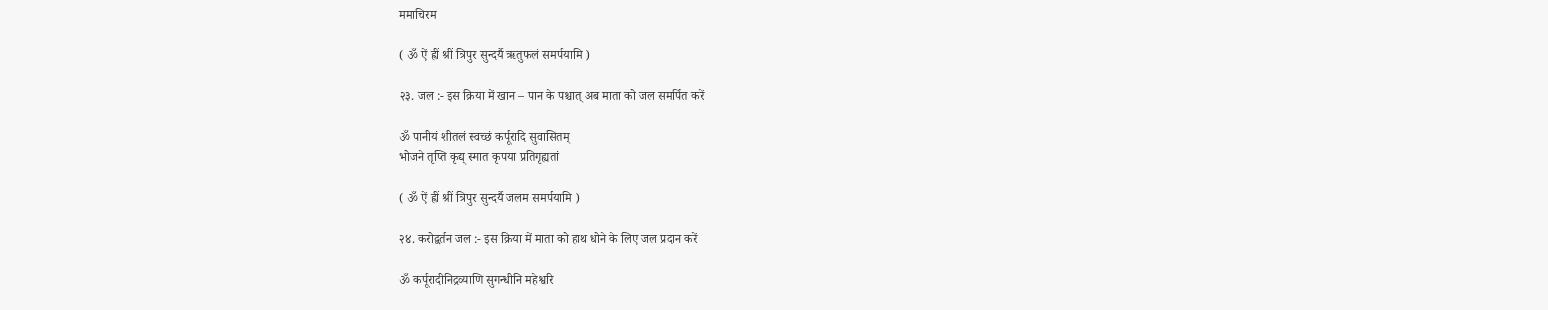ममाचिरम

( ॐ ऐं ह्रीं श्रीं त्रिपुर सुन्दर्यै ऋतुफलं समर्पयामि )

२३. जल :- इस क्रिया में खान – पान के पश्चात् अब माता को जल समर्पित करें

ॐ पानीयं शीतलं स्वच्छं कर्पूरादि सुवासितम्
भोजने तृप्ति कृद्य् स्मात कृपया प्रतिगृह्यतां

( ॐ ऐं ह्रीं श्रीं त्रिपुर सुन्दर्यै जलम समर्पयामि )

२४. करोद्वर्तन जल :- इस क्रिया में माता को हाथ धोने के लिए जल प्रदान करें

ॐ कर्पूरादीनिद्रव्याणि सुगन्धीनि महेश्वरि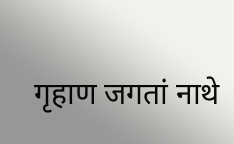गृहाण जगतां नाथे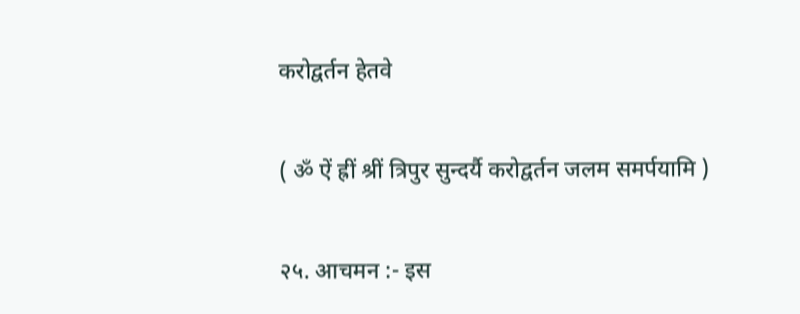करोद्वर्तन हेतवे

( ॐ ऐं ह्रीं श्रीं त्रिपुर सुन्दर्यै करोद्वर्तन जलम समर्पयामि )

२५. आचमन :- इस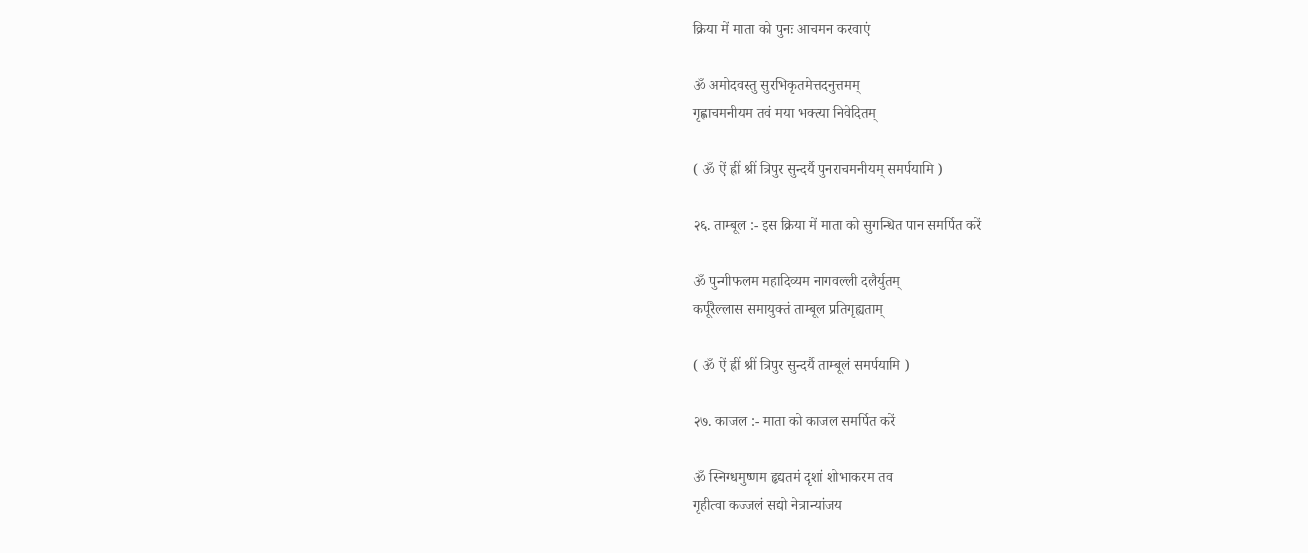क्रिया में माता को पुनः आचमन करवाएं

ॐ अमोदवस्तु सुरभिकृतमेत्तदनुत्तमम्
गृह्णाचमनीयम तवं मया भक्त्या निवेदितम्

( ॐ ऐं ह्रीं श्रीं त्रिपुर सुन्दर्यै पुनराचमनीयम् समर्पयामि )

२६. ताम्बूल :- इस क्रिया में माता को सुगन्धित पान समर्पित करें

ॐ पुन्गीफलम महादिव्यम नागवल्ली दलैर्युतम्
कर्पूरैल्लास समायुक्तं ताम्बूल प्रतिगृह्यताम्

( ॐ ऐं ह्रीं श्रीं त्रिपुर सुन्दर्यै ताम्बूलं समर्पयामि )

२७. काजल :- माता को काजल समर्पित करें

ॐ स्निग्धमुष्णम हृद्यतमं दृशां शोभाकरम तव
गृहीत्वा कज्जलं सद्यो नेत्रान्यांजय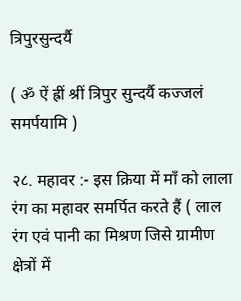त्रिपुरसुन्दर्यै

( ॐ ऐं ह्रीं श्रीं त्रिपुर सुन्दर्यै कज्जलं समर्पयामि )

२८. महावर :- इस क्रिया में माँ को लाला रंग का महावर समर्पित करते हैं ( लाल रंग एवं पानी का मिश्रण जिसे ग्रामीण क्षेत्रों में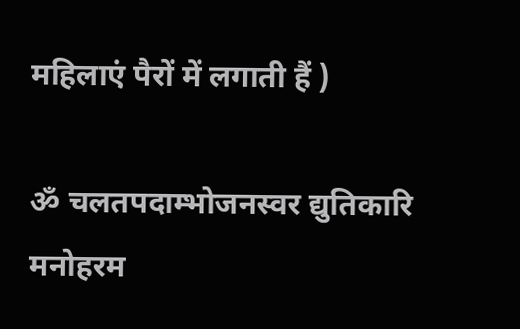महिलाएं पैरों में लगाती हैं )

ॐ चलतपदाम्भोजनस्वर द्युतिकारि मनोहरम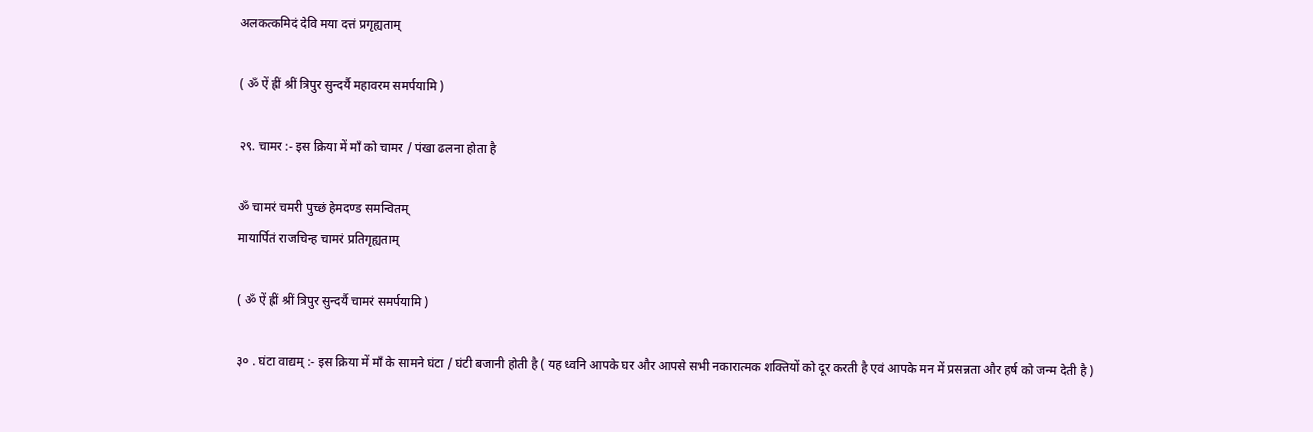अलकत्कमिदं देवि मया दत्तं प्रगृह्यताम्

( ॐ ऐं ह्रीं श्रीं त्रिपुर सुन्दर्यै महावरम समर्पयामि )

२९. चामर :- इस क्रिया में माँ को चामर / पंखा ढलना होता है

ॐ चामरं चमरी पुच्छं हेमदण्ड समन्वितम्
मायार्पितं राजचिन्ह चामरं प्रतिगृह्यताम्

( ॐ ऐं ह्रीं श्रीं त्रिपुर सुन्दर्यै चामरं समर्पयामि )

३० . घंटा वाद्यम् :- इस क्रिया में माँ के सामने घंटा / घंटी बजानी होती है ( यह ध्वनि आपके घर और आपसे सभी नकारात्मक शक्तियों को दूर करती है एवं आपके मन में प्रसन्नता और हर्ष को जन्म देती है )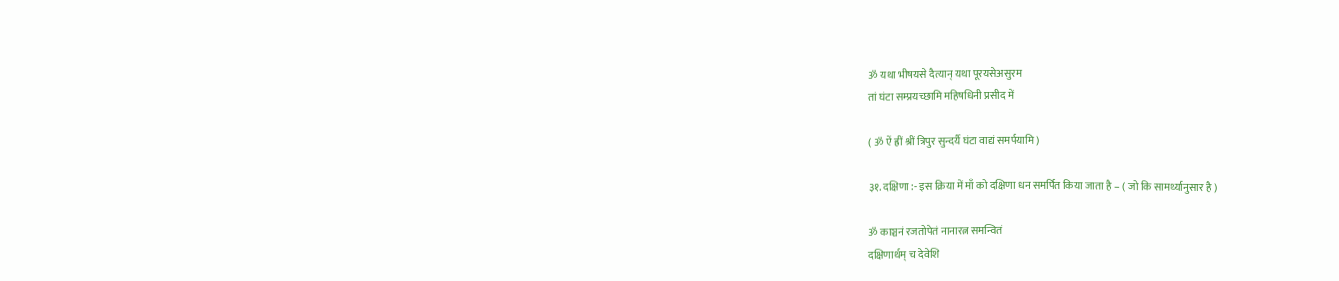ॐ यथा भीषयसे दैत्यान् यथा पूरयसेअसुरम
तां घंटा सम्प्रयच्छामि महिषधिनी प्रसीद में

( ॐ ऐं ह्रीं श्रीं त्रिपुर सुन्दर्यै घंटा वाद्यं समर्पयामि )

३१. दक्षिणा :- इस क्रिया में माँ को दक्षिणा धन समर्पित किया जाता है – ( जो कि सामर्थ्यानुसार है )

ॐ काञ्चनं रजतोपेतं नानारत्न समन्वितं
दक्षिणार्थम् च देवेशि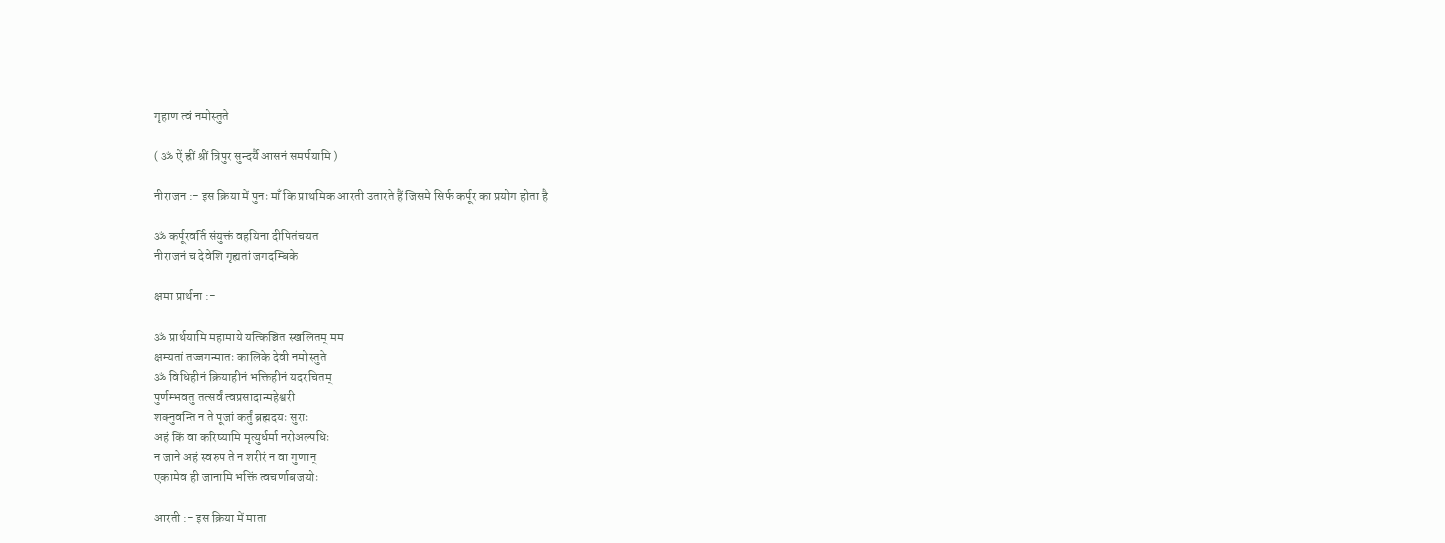गृहाण त्वं नमोस्तुते

( ॐ ऐं ह्रीं श्रीं त्रिपुर सुन्दर्यै आसनं समर्पयामि )

नीराजन :- इस क्रिया में पुनः माँ कि प्राथमिक आरती उतारते हैं जिसमे सिर्फ कर्पूर का प्रयोग होता है

ॐ कर्पूरवर्ति संयुक्तं वहयिना दीपितंचयत
नीराजनं च देवेशि गृह्यतां जगदम्बिके

क्षमा प्रार्थना :-

ॐ प्रार्थयामि महामाये यत्किञ्चित स्खलितम् मम
क्षम्यतां तज्जगन्मातः कालिके देवी नमोस्तुते
ॐ विधिहीनं क्रियाहीनं भक्तिहीनं यदरचितम्
पुर्णम्भवतु तत्सर्वं त्वप्रसादान्महेश्वरी
शक्नुवन्ति न ते पूजां कर्तुं ब्रह्मदयः सुराः
अहं किं वा करिष्यामि मृत्युर्धर्मा नरोअल्पधिः
न जाने अहं स्वरुप ते न शरीरं न वा गुणान्
एकामेव ही जानामि भक्तिं त्वचर्णाबजयोः

आरती :- इस क्रिया में माता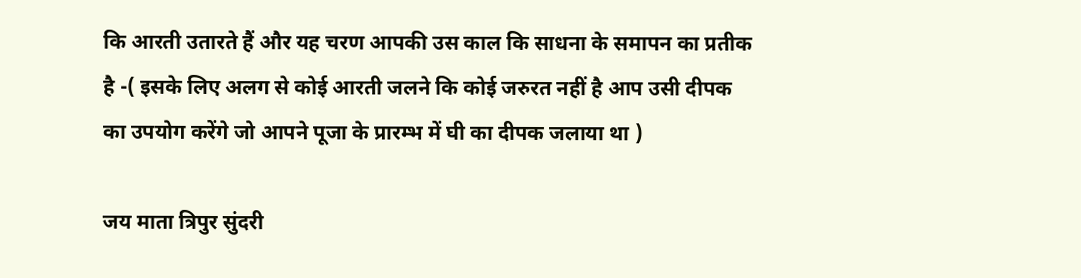कि आरती उतारते हैं और यह चरण आपकी उस काल कि साधना के समापन का प्रतीक है -( इसके लिए अलग से कोई आरती जलने कि कोई जरुरत नहीं है आप उसी दीपक का उपयोग करेंगे जो आपने पूजा के प्रारम्भ में घी का दीपक जलाया था )

जय माता त्रिपुर सुंदरी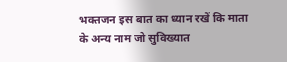भक्तजन इस बात का ध्यान रखें कि माता के अन्य नाम जो सुविख्यात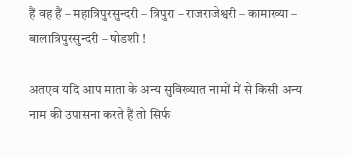हैं वह हैं – महात्रिपुरसुन्दरी – त्रिपुरा – राजराजेश्वरी – कामाख्या – बालात्रिपुरसुन्दरी – षोडशी !

अतएव यदि आप माता के अन्य सुविख्यात नामों में से किसी अन्य नाम की उपासना करते हैं तो सिर्फ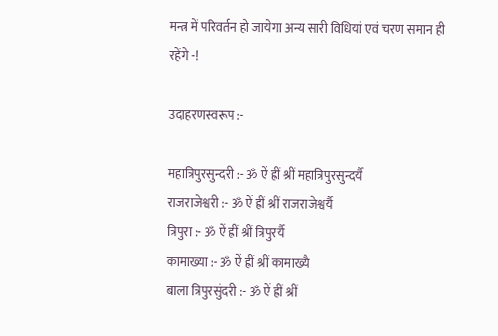मन्त्र में परिवर्तन हो जायेगा अन्य सारी विधियां एवं चरण समान ही रहेंगे -!

उदाहरणस्वरूप :-

महात्रिपुरसुन्दरी :- ॐ ऐं ह्रीं श्रीं महात्रिपुरसुन्दर्यै
राजराजेश्वरी :- ॐ ऐं ह्रीं श्रीं राजराजेश्वर्यै
त्रिपुरा :- ॐ ऐं ह्रीं श्रीं त्रिपुरर्यै
कामाख्या :- ॐ ऐं ह्रीं श्रीं कामाख्यै
बाला त्रिपुरसुंदरी :- ॐ ऐं ह्रीं श्रीं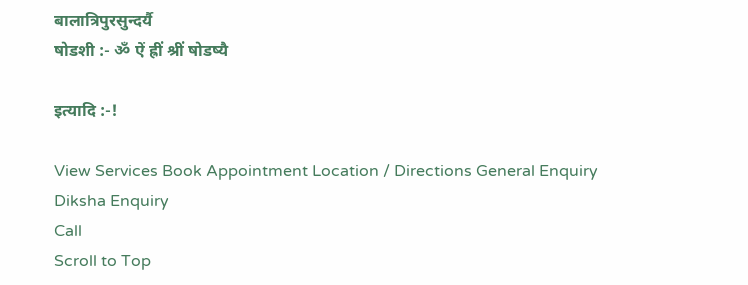बालात्रिपुरसुन्दर्यै
षोडशी :- ॐ ऐं ह्रीं श्रीं षोडष्यै

इत्यादि :-!

View Services Book Appointment Location / Directions General Enquiry Diksha Enquiry
Call
Scroll to Top